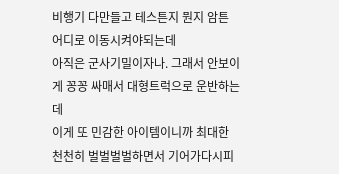비행기 다만들고 테스튼지 뭔지 암튼 어디로 이동시켜야되는데
아직은 군사기밀이자나. 그래서 안보이게 꽁꽁 싸매서 대형트럭으로 운반하는데
이게 또 민감한 아이템이니까 최대한 천천히 벌벌벌벌하면서 기어가다시피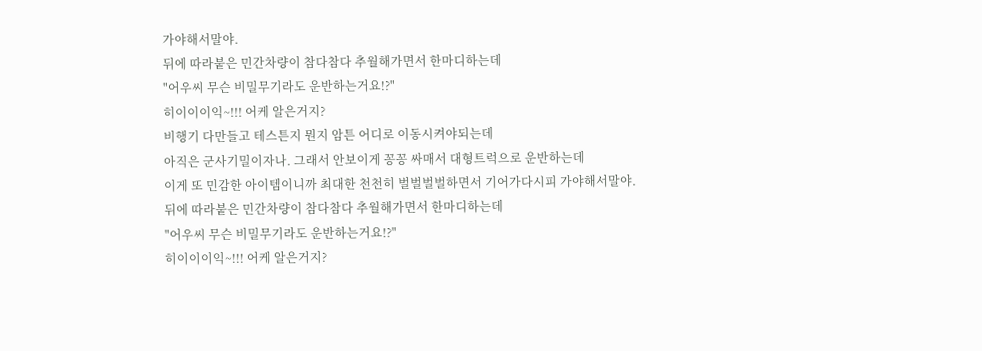가야해서말야.
뒤에 따라붙은 민간차량이 참다참다 추월해가면서 한마디하는데
"어우씨 무슨 비밀무기라도 운반하는거요!?"
히이이이익~!!! 어케 알은거지?
비행기 다만들고 테스튼지 뭔지 암튼 어디로 이동시켜야되는데
아직은 군사기밀이자나. 그래서 안보이게 꽁꽁 싸매서 대형트럭으로 운반하는데
이게 또 민감한 아이템이니까 최대한 천천히 벌벌벌벌하면서 기어가다시피 가야해서말야.
뒤에 따라붙은 민간차량이 참다참다 추월해가면서 한마디하는데
"어우씨 무슨 비밀무기라도 운반하는거요!?"
히이이이익~!!! 어케 알은거지?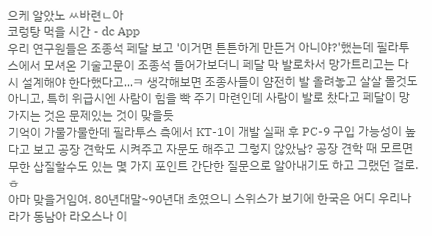으케 알았노 ㅆ바련ㄴ아
코렁탕 먹을 시간 - dc App
우리 연구원들은 조종석 페달 보고 '이거면 튼튼하게 만든거 아니야?'했는데 필라투스에서 모셔온 기술고문이 조종석 들어가보더니 페달 막 발로차서 망가트리고는 다시 설계해야 한다했다고...ㅋ 생각해보면 조종사들이 얌전히 발 올려놓고 살살 몰것도 아니고, 특히 위급시엔 사람이 힘을 빡 주기 마련인데 사람이 발로 찼다고 페달이 망가지는 것은 문제있는 것이 맞을듯
기억이 가물가물한데 필라투스 측에서 KT-1이 개발 실패 후 PC-9 구입 가능성이 높다고 보고 공장 견학도 시켜주고 자문도 해주고 그렇지 않았남? 공장 견학 때 모르면 무한 삽질할수도 있는 몇 가지 포인트 간단한 질문으로 알아내기도 하고 그랬던 걸로.ㅎ
아마 맞을거임여. 80년대말~90년대 초였으니 스위스가 보기에 한국은 어디 우리나라가 동남아 라오스나 이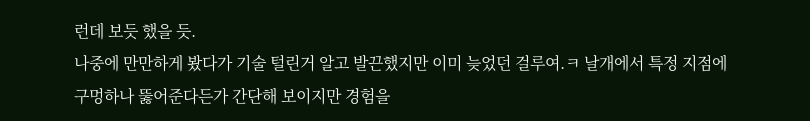런데 보듯 했을 듯.
나중에 만만하게 봤다가 기술 털린거 알고 발끈했지만 이미 늦었던 걸루여.ㅋ 날개에서 특정 지점에 구멍하나 뚫어준다든가 간단해 보이지만 경험을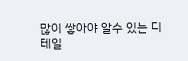많이 쌓아야 알수 있는 디테일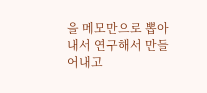을 메모만으로 뽑아내서 연구해서 만들어내고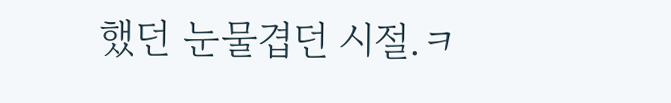했던 눈물겹던 시절.ㅋ